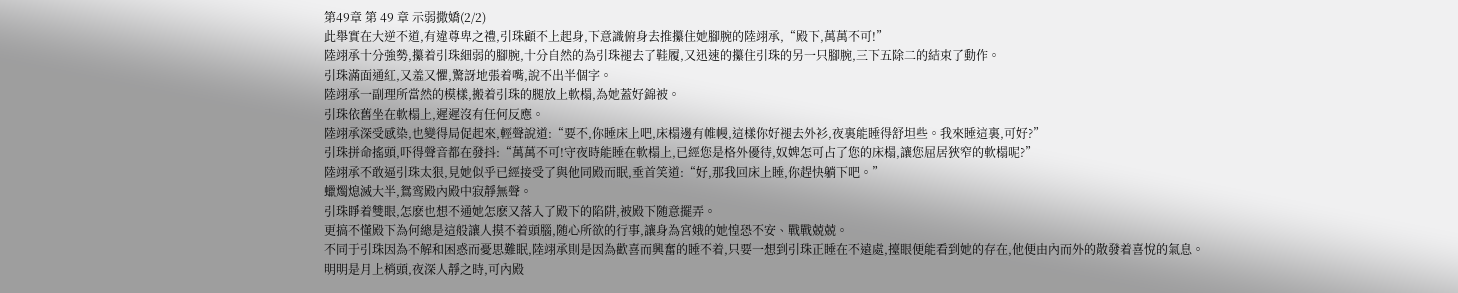第49章 第 49 章 示弱撒嬌(2/2)
此舉實在大逆不道,有違尊卑之禮,引珠顧不上起身,下意識俯身去推攥住她腳腕的陸翊承,“殿下,萬萬不可!”
陸翊承十分強勢,攥着引珠細弱的腳腕,十分自然的為引珠褪去了鞋履,又迅速的攥住引珠的另一只腳腕,三下五除二的結束了動作。
引珠滿面通紅,又羞又懼,驚訝地張着嘴,說不出半個字。
陸翊承一副理所當然的模樣,搬着引珠的腿放上軟榻,為她蓋好錦被。
引珠依舊坐在軟榻上,遲遲沒有任何反應。
陸翊承深受感染,也變得局促起來,輕聲說道:“要不,你睡床上吧,床榻邊有帷幔,這樣你好褪去外衫,夜裏能睡得舒坦些。我來睡這裏,可好?”
引珠拼命搖頭,吓得聲音都在發抖:“萬萬不可!守夜時能睡在軟榻上,已經您是格外優待,奴婢怎可占了您的床榻,讓您屈居狹窄的軟榻呢?”
陸翊承不敢逼引珠太狠,見她似乎已經接受了與他同殿而眠,垂首笑道:“好,那我回床上睡,你趕快躺下吧。”
蠟燭熄滅大半,鴛鸾殿內殿中寂靜無聲。
引珠睜着雙眼,怎麽也想不通她怎麽又落入了殿下的陷阱,被殿下随意擺弄。
更搞不懂殿下為何總是這般讓人摸不着頭腦,随心所欲的行事,讓身為宮娥的她惶恐不安、戰戰兢兢。
不同于引珠因為不解和困惑而憂思難眠,陸翊承則是因為歡喜而興奮的睡不着,只要一想到引珠正睡在不遠處,擡眼便能看到她的存在,他便由內而外的散發着喜悅的氣息。
明明是月上梢頭,夜深人靜之時,可內殿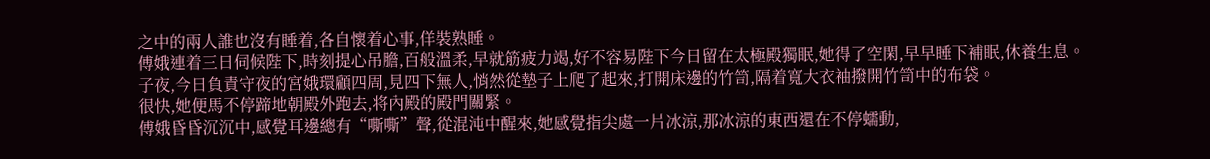之中的兩人誰也沒有睡着,各自懷着心事,佯裝熟睡。
傅娥連着三日伺候陛下,時刻提心吊膽,百般溫柔,早就筋疲力竭,好不容易陛下今日留在太極殿獨眠,她得了空閑,早早睡下補眠,休養生息。
子夜,今日負責守夜的宮娥環顧四周,見四下無人,悄然從墊子上爬了起來,打開床邊的竹笥,隔着寬大衣袖撥開竹笥中的布袋。
很快,她便馬不停蹄地朝殿外跑去,将內殿的殿門關緊。
傅娥昏昏沉沉中,感覺耳邊總有“嘶嘶”聲,從混沌中醒來,她感覺指尖處一片冰涼,那冰涼的東西還在不停蠕動,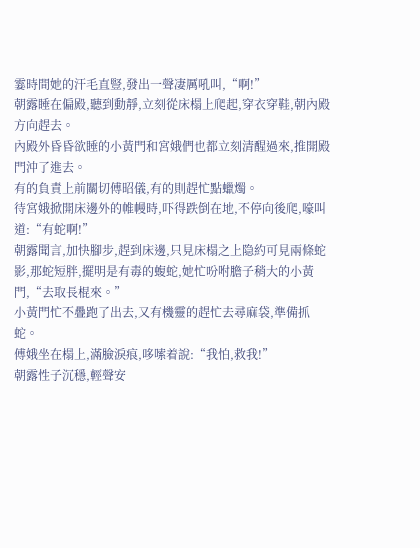霎時間她的汗毛直豎,發出一聲凄厲吼叫,“啊!”
朝露睡在偏殿,聽到動靜,立刻從床榻上爬起,穿衣穿鞋,朝內殿方向趕去。
內殿外昏昏欲睡的小黃門和宮娥們也都立刻清醒過來,推開殿門沖了進去。
有的負責上前關切傅昭儀,有的則趕忙點蠟燭。
待宮娥掀開床邊外的帷幔時,吓得跌倒在地,不停向後爬,嚎叫道:“有蛇啊!”
朝露聞言,加快腳步,趕到床邊,只見床榻之上隐約可見兩條蛇影,那蛇短胖,擺明是有毒的蝮蛇,她忙吩咐膽子稍大的小黃門,“去取長棍來。”
小黃門忙不疊跑了出去,又有機靈的趕忙去尋麻袋,準備抓蛇。
傅娥坐在榻上,滿臉淚痕,哆嗦着說:“我怕,救我!”
朝露性子沉穩,輕聲安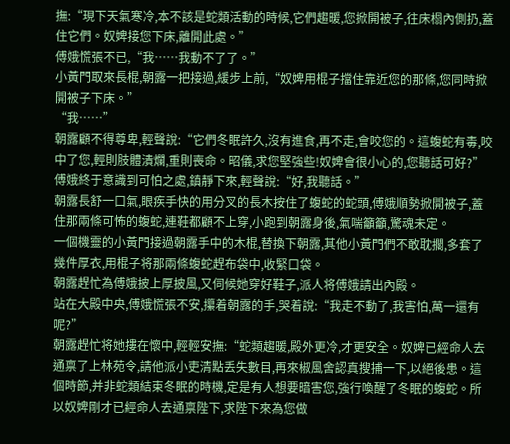撫:“現下天氣寒冷,本不該是蛇類活動的時候,它們趨暖,您掀開被子,往床榻內側扔,蓋住它們。奴婢接您下床,離開此處。”
傅娥慌張不已,“我……我動不了了。”
小黃門取來長棍,朝露一把接過,緩步上前,“奴婢用棍子擋住靠近您的那條,您同時掀開被子下床。”
“我……”
朝露顧不得尊卑,輕聲說:“它們冬眠許久,沒有進食,再不走,會咬您的。這蝮蛇有毒,咬中了您,輕則肢體潰爛,重則喪命。昭儀,求您堅強些!奴婢會很小心的,您聽話可好?”
傅娥終于意識到可怕之處,鎮靜下來,輕聲說:“好,我聽話。”
朝露長舒一口氣,眼疾手快的用分叉的長木按住了蝮蛇的蛇頭,傅娥順勢掀開被子,蓋住那兩條可怖的蝮蛇,連鞋都顧不上穿,小跑到朝露身後,氣喘籲籲,驚魂未定。
一個機靈的小黃門接過朝露手中的木棍,替換下朝露,其他小黃門們不敢耽擱,多套了幾件厚衣,用棍子将那兩條蝮蛇趕布袋中,收緊口袋。
朝露趕忙為傅娥披上厚披風,又伺候她穿好鞋子,派人将傅娥請出內殿。
站在大殿中央,傅娥慌張不安,攥着朝露的手,哭着說:“我走不動了,我害怕,萬一還有呢?”
朝露趕忙将她摟在懷中,輕輕安撫:“蛇類趨暖,殿外更冷,才更安全。奴婢已經命人去通禀了上林苑令,請他派小吏清點丢失數目,再來椒風舍認真搜捕一下,以絕後患。這個時節,并非蛇類結束冬眠的時機,定是有人想要暗害您,強行喚醒了冬眠的蝮蛇。所以奴婢剛才已經命人去通禀陛下,求陛下來為您做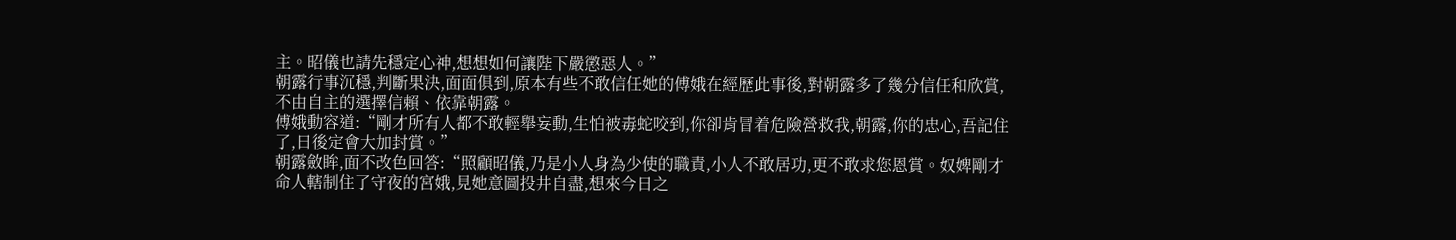主。昭儀也請先穩定心神,想想如何讓陛下嚴懲惡人。”
朝露行事沉穩,判斷果決,面面俱到,原本有些不敢信任她的傅娥在經歷此事後,對朝露多了幾分信任和欣賞,不由自主的選擇信賴、依靠朝露。
傅娥動容道:“剛才所有人都不敢輕舉妄動,生怕被毒蛇咬到,你卻肯冒着危險營救我,朝露,你的忠心,吾記住了,日後定會大加封賞。”
朝露斂眸,面不改色回答:“照顧昭儀,乃是小人身為少使的職責,小人不敢居功,更不敢求您恩賞。奴婢剛才命人轄制住了守夜的宮娥,見她意圖投井自盡,想來今日之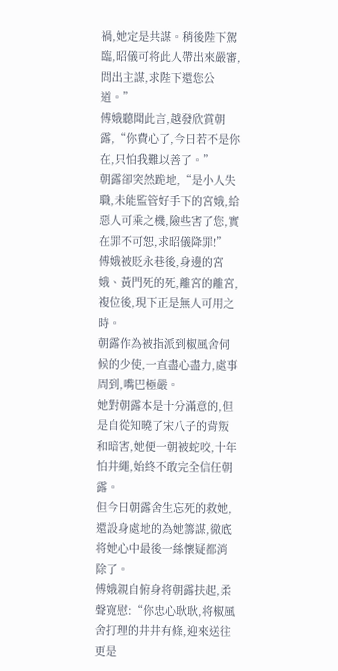禍,她定是共謀。稍後陛下駕臨,昭儀可将此人帶出來嚴審,問出主謀,求陛下還您公道。”
傅娥聽聞此言,越發欣賞朝露,“你費心了,今日若不是你在,只怕我難以善了。”
朝露卻突然跪地,“是小人失職,未能監管好手下的宮娥,給惡人可乘之機,險些害了您,實在罪不可恕,求昭儀降罪!”
傅娥被貶永巷後,身邊的宮娥、黃門死的死,離宮的離宮,複位後,現下正是無人可用之時。
朝露作為被指派到椒風舍伺候的少使,一直盡心盡力,處事周到,嘴巴極嚴。
她對朝露本是十分滿意的,但是自從知曉了宋八子的背叛和暗害,她便一朝被蛇咬,十年怕井繩,始終不敢完全信任朝露。
但今日朝露舍生忘死的救她,還設身處地的為她籌謀,徹底将她心中最後一絲懷疑都消除了。
傅娥親自俯身将朝露扶起,柔聲寬慰:“你忠心耿耿,将椒風舍打理的井井有條,迎來送往更是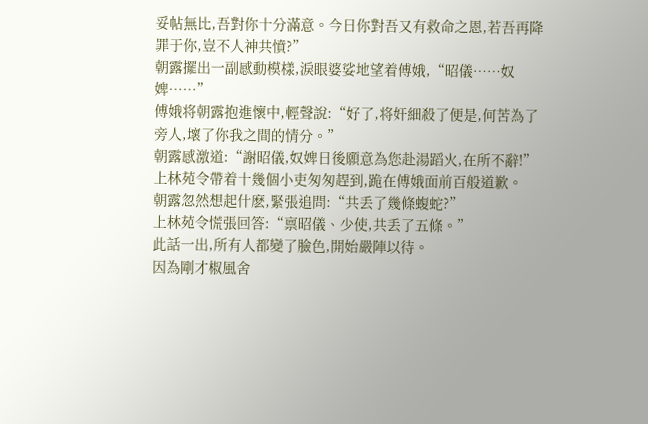妥帖無比,吾對你十分滿意。今日你對吾又有救命之恩,若吾再降罪于你,豈不人神共憤?”
朝露擺出一副感動模樣,淚眼婆娑地望着傅娥,“昭儀……奴婢……”
傅娥将朝露抱進懷中,輕聲說:“好了,将奸細殺了便是,何苦為了旁人,壞了你我之間的情分。”
朝露感激道:“謝昭儀,奴婢日後願意為您赴湯蹈火,在所不辭!”
上林苑令帶着十幾個小吏匆匆趕到,跪在傅娥面前百般道歉。
朝露忽然想起什麽,緊張追問:“共丢了幾條蝮蛇?”
上林苑令慌張回答:“禀昭儀、少使,共丢了五條。”
此話一出,所有人都變了臉色,開始嚴陣以待。
因為剛才椒風舍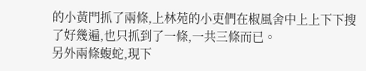的小黃門抓了兩條,上林苑的小吏們在椒風舍中上上下下搜了好幾遍,也只抓到了一條,一共三條而已。
另外兩條蝮蛇,現下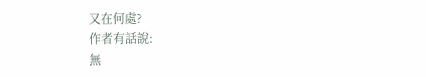又在何處?
作者有話說:
無